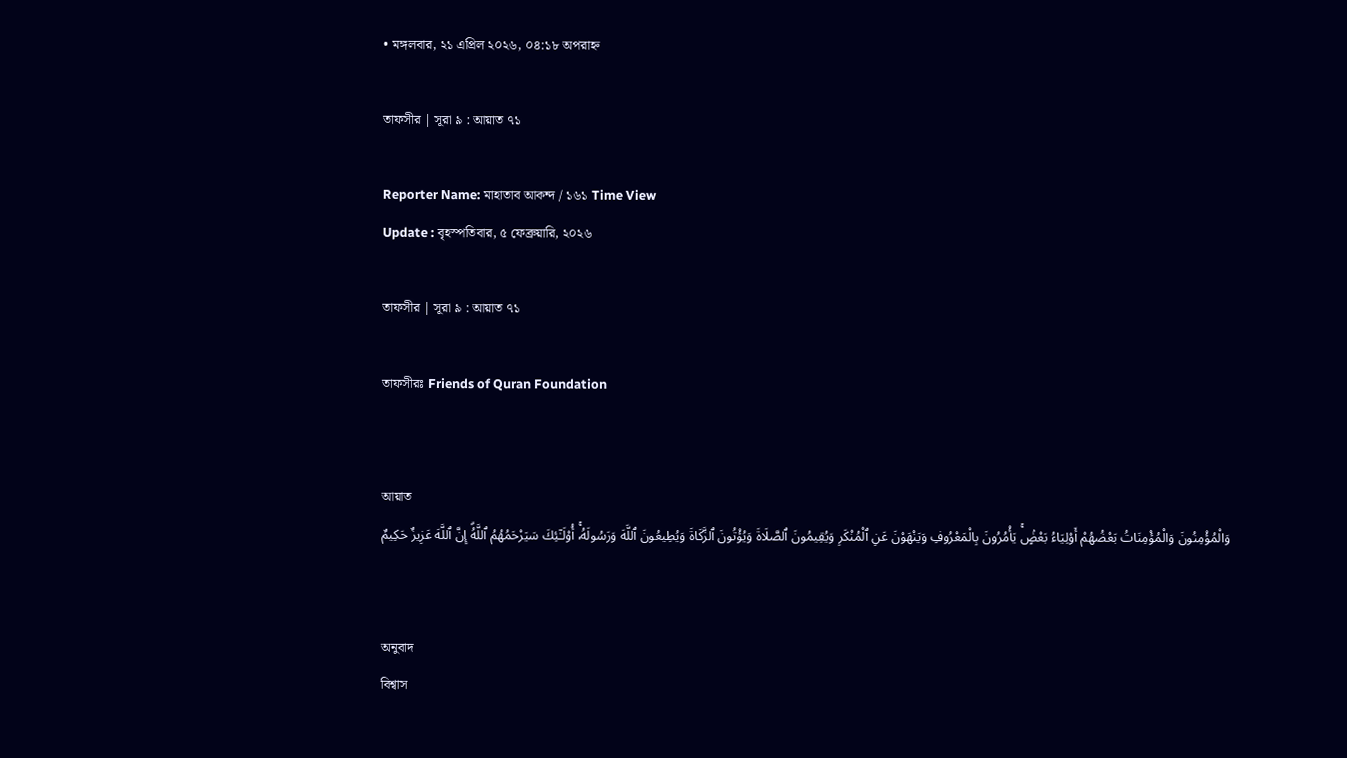• মঙ্গলবার, ২১ এপ্রিল ২০২৬, ০৪:১৮ অপরাহ্ন

তাফসীর | সূরা ৯ : আয়াত ৭১

Reporter Name: মাহাতাব আকন্দ / ১৬১ Time View
Update : বৃহস্পতিবার, ৫ ফেব্রুয়ারি, ২০২৬

তাফসীর | সূরা ৯ : আয়াত ৭১

তাফসীরঃ Friends of Quran Foundation


আয়াত
وَالْمُؤْمِنُونَ وَالْمُؤْمِنَاتُ بَعْضُهُمْ أَوْلِيَاءُ بَعْضٍۢۚ يَأْمُرُونَ بِالْمَعْرُوفِ وَيَنْهَوْنَ عَنِ ٱلْمُنْكَرِ وَيُقِيمُونَ ٱلصَّلَاةَ وَيُؤْتُونَ ٱلزَّكَاةَ وَيُطِيعُونَ ٱللَّهَ وَرَسُولَهُۥۚ أُو۟لَـٰٓئِكَ سَيَرْحَمُهُمُ ٱللَّهُۗ إِنَّ ٱللَّهَ عَزِيزٌ حَكِيمٌ


অনুবাদ
বিশ্বাস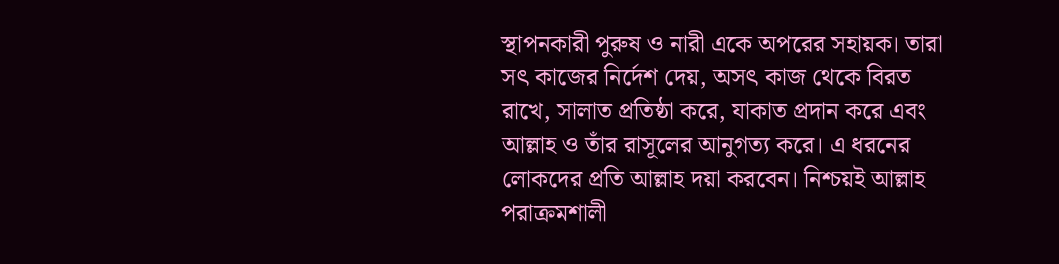স্থাপনকারী পুরুষ ও নারী একে অপরের সহায়ক। তারা সৎ কাজের নির্দেশ দেয়, অসৎ কাজ থেকে বিরত রাখে, সালাত প্রতিষ্ঠা করে, যাকাত প্রদান করে এবং আল্লাহ ও তাঁর রাসূলের আনুগত্য করে। এ ধরনের লোকদের প্রতি আল্লাহ দয়া করবেন। নিশ্চয়ই আল্লাহ পরাক্রমশালী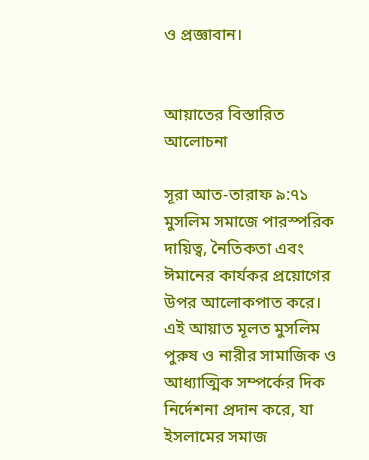ও প্রজ্ঞাবান।


আয়াতের বিস্তারিত আলোচনা

সূরা আত-তারাফ ৯:৭১ মুসলিম সমাজে পারস্পরিক দায়িত্ব, নৈতিকতা এবং ঈমানের কার্যকর প্রয়োগের উপর আলোকপাত করে। এই আয়াত মূলত মুসলিম পুরুষ ও নারীর সামাজিক ও আধ্যাত্মিক সম্পর্কের দিক নির্দেশনা প্রদান করে, যা ইসলামের সমাজ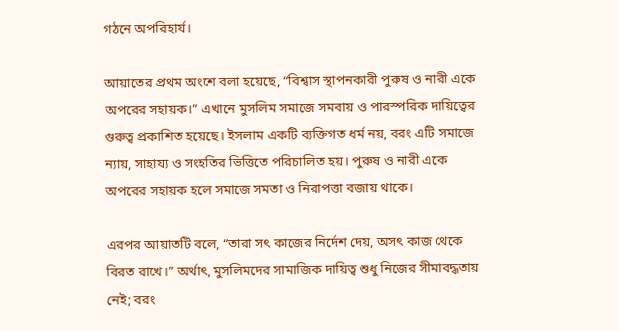গঠনে অপরিহার্য।

আয়াতের প্রথম অংশে বলা হয়েছে, “বিশ্বাস স্থাপনকারী পুরুষ ও নারী একে অপরের সহায়ক।” এখানে মুসলিম সমাজে সমবায় ও পারস্পরিক দায়িত্বের গুরুত্ব প্রকাশিত হয়েছে। ইসলাম একটি ব্যক্তিগত ধর্ম নয়, বরং এটি সমাজে ন্যায়, সাহায্য ও সংহতির ভিত্তিতে পরিচালিত হয়। পুরুষ ও নারী একে অপরের সহায়ক হলে সমাজে সমতা ও নিরাপত্তা বজায় থাকে।

এরপর আয়াতটি বলে, “তারা সৎ কাজের নির্দেশ দেয়, অসৎ কাজ থেকে বিরত রাখে।” অর্থাৎ, মুসলিমদের সামাজিক দায়িত্ব শুধু নিজের সীমাবদ্ধতায় নেই; বরং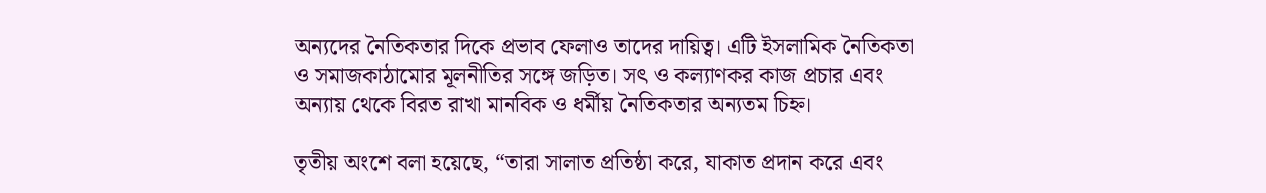অন্যদের নৈতিকতার দিকে প্রভাব ফেলাও তাদের দায়িত্ব। এটি ইসলামিক নৈতিকতা ও সমাজকাঠামোর মূলনীতির সঙ্গে জড়িত। সৎ ও কল্যাণকর কাজ প্রচার এবং অন্যায় থেকে বিরত রাখা মানবিক ও ধর্মীয় নৈতিকতার অন্যতম চিহ্ন।

তৃতীয় অংশে বলা হয়েছে, “তারা সালাত প্রতিষ্ঠা করে, যাকাত প্রদান করে এবং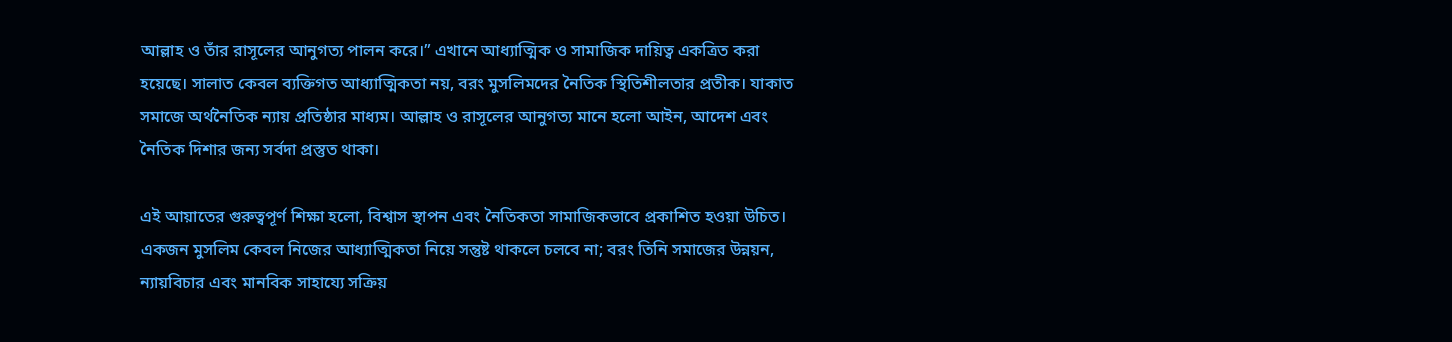আল্লাহ ও তাঁর রাসূলের আনুগত্য পালন করে।” এখানে আধ্যাত্মিক ও সামাজিক দায়িত্ব একত্রিত করা হয়েছে। সালাত কেবল ব্যক্তিগত আধ্যাত্মিকতা নয়, বরং মুসলিমদের নৈতিক স্থিতিশীলতার প্রতীক। যাকাত সমাজে অর্থনৈতিক ন্যায় প্রতিষ্ঠার মাধ্যম। আল্লাহ ও রাসূলের আনুগত্য মানে হলো আইন, আদেশ এবং নৈতিক দিশার জন্য সর্বদা প্রস্তুত থাকা।

এই আয়াতের গুরুত্বপূর্ণ শিক্ষা হলো, বিশ্বাস স্থাপন এবং নৈতিকতা সামাজিকভাবে প্রকাশিত হওয়া উচিত। একজন মুসলিম কেবল নিজের আধ্যাত্মিকতা নিয়ে সন্তুষ্ট থাকলে চলবে না; বরং তিনি সমাজের উন্নয়ন, ন্যায়বিচার এবং মানবিক সাহায্যে সক্রিয়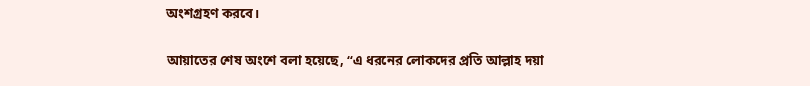অংশগ্রহণ করবে।

আয়াতের শেষ অংশে বলা হয়েছে, “এ ধরনের লোকদের প্রতি আল্লাহ দয়া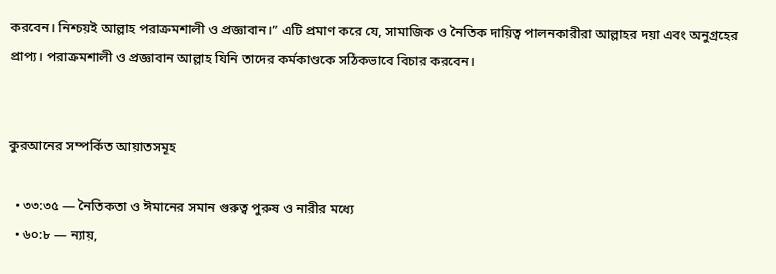করবেন। নিশ্চয়ই আল্লাহ পরাক্রমশালী ও প্রজ্ঞাবান।” এটি প্রমাণ করে যে, সামাজিক ও নৈতিক দায়িত্ব পালনকারীরা আল্লাহর দয়া এবং অনুগ্রহের প্রাপ্য। পরাক্রমশালী ও প্রজ্ঞাবান আল্লাহ যিনি তাদের কর্মকাণ্ডকে সঠিকভাবে বিচার করবেন।


কুরআনের সম্পর্কিত আয়াতসমূহ

  • ৩৩:৩৫ — নৈতিকতা ও ঈমানের সমান গুরুত্ব পুরুষ ও নারীর মধ্যে
  • ৬০:৮ — ন্যায়,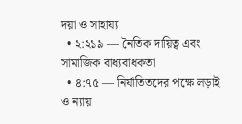দয়া ও সাহায্য
  • ২:২১৯ — নৈতিক দায়িত্ব এবং সামাজিক বাধ্যবাধকতা
  • ৪:৭৫ — নির্যাতিতদের পক্ষে লড়াই ও ন্যায়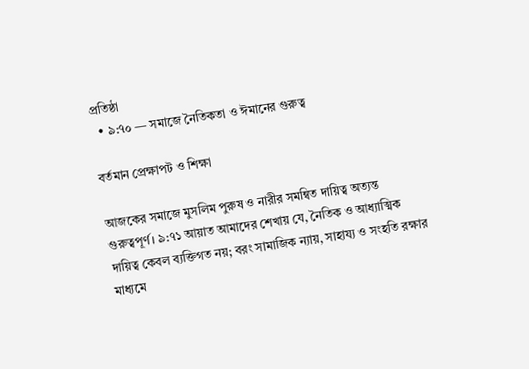প্রতিষ্ঠা
  • ৯:৭০ — সমাজে নৈতিকতা ও ঈমানের গুরুত্ব

বর্তমান প্রেক্ষাপট ও শিক্ষা

আজকের সমাজে মুসলিম পুরুষ ও নারীর সমন্বিত দায়িত্ব অত্যন্ত গুরুত্বপূর্ণ। ৯:৭১ আয়াত আমাদের শেখায় যে, নৈতিক ও আধ্যাত্মিক দায়িত্ব কেবল ব্যক্তিগত নয়; বরং সামাজিক ন্যায়, সাহায্য ও সংহতি রক্ষার মাধ্যমে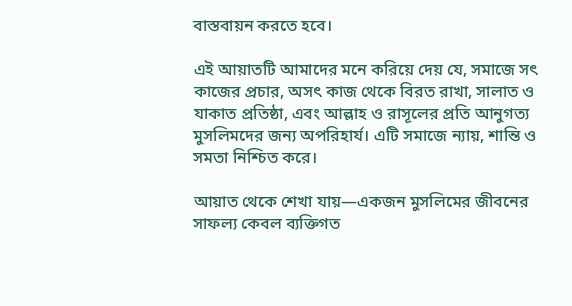বাস্তবায়ন করতে হবে।

এই আয়াতটি আমাদের মনে করিয়ে দেয় যে, সমাজে সৎ কাজের প্রচার, অসৎ কাজ থেকে বিরত রাখা, সালাত ও যাকাত প্রতিষ্ঠা, এবং আল্লাহ ও রাসূলের প্রতি আনুগত্য মুসলিমদের জন্য অপরিহার্য। এটি সমাজে ন্যায়, শান্তি ও সমতা নিশ্চিত করে।

আয়াত থেকে শেখা যায়—একজন মুসলিমের জীবনের সাফল্য কেবল ব্যক্তিগত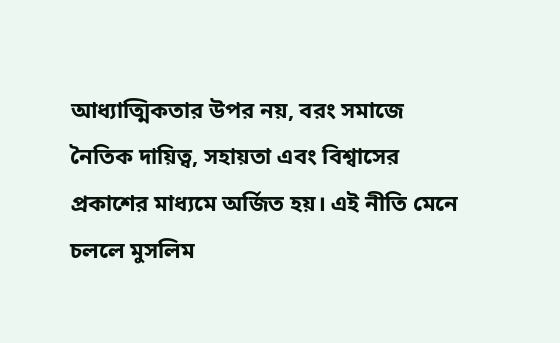আধ্যাত্মিকতার উপর নয়, বরং সমাজে নৈতিক দায়িত্ব, সহায়তা এবং বিশ্বাসের প্রকাশের মাধ্যমে অর্জিত হয়। এই নীতি মেনে চললে মুসলিম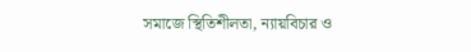সমাজে স্থিতিশীলতা, ন্যায়বিচার ও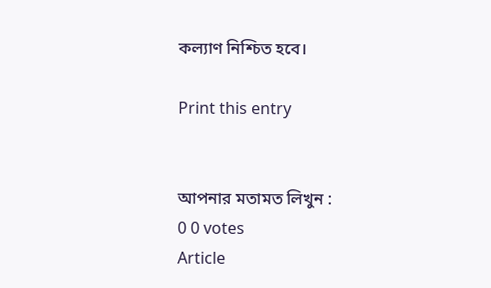কল্যাণ নিশ্চিত হবে।

Print this entry


আপনার মতামত লিখুন :
0 0 votes
Article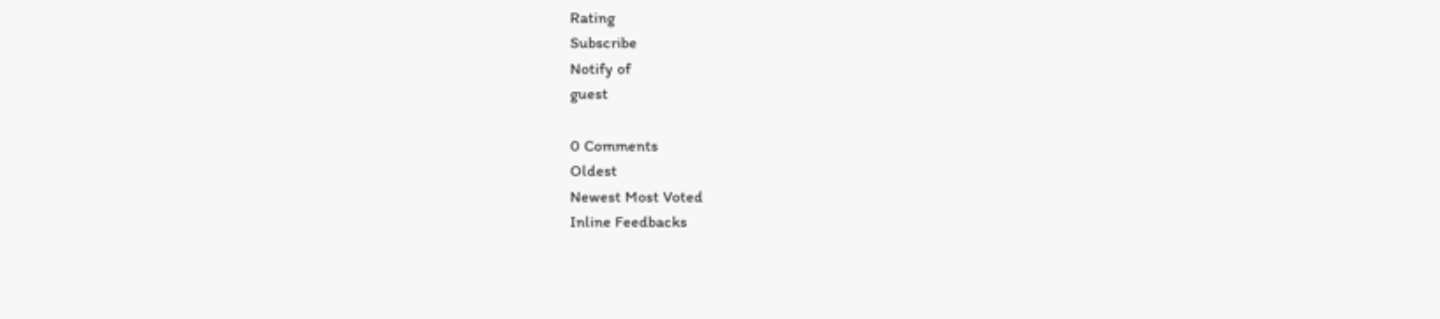Rating
Subscribe
Notify of
guest

0 Comments
Oldest
Newest Most Voted
Inline Feedbacks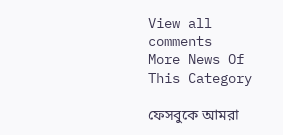View all comments
More News Of This Category

ফেসবুকে আমরা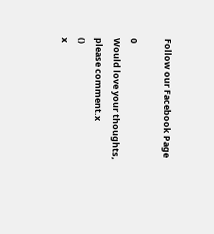Follow our Facebook Page

0
Would love your thoughts, please comment.x
()
x